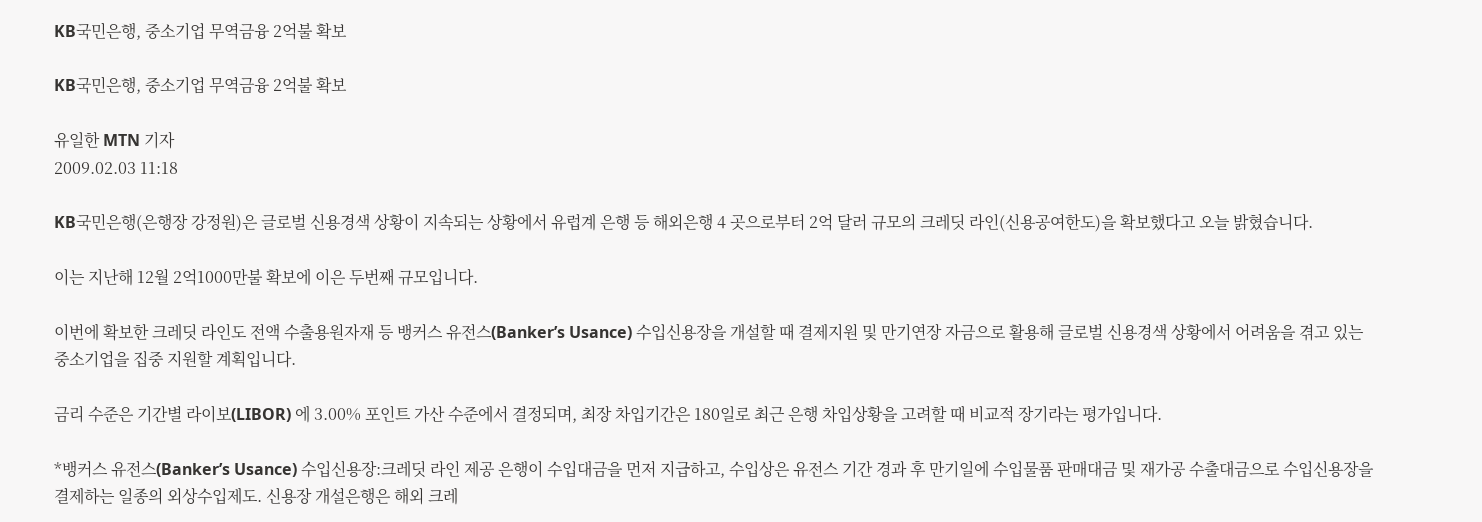KB국민은행, 중소기업 무역금융 2억불 확보

KB국민은행, 중소기업 무역금융 2억불 확보

유일한 MTN 기자
2009.02.03 11:18

KB국민은행(은행장 강정원)은 글로벌 신용경색 상황이 지속되는 상황에서 유럽계 은행 등 해외은행 4 곳으로부터 2억 달러 규모의 크레딧 라인(신용공여한도)을 확보했다고 오늘 밝혔습니다.

이는 지난해 12월 2억1000만불 확보에 이은 두번째 규모입니다.

이번에 확보한 크레딧 라인도 전액 수출용원자재 등 뱅커스 유전스(Banker’s Usance) 수입신용장을 개설할 때 결제지원 및 만기연장 자금으로 활용해 글로벌 신용경색 상황에서 어려움을 겪고 있는 중소기업을 집중 지원할 계획입니다.

금리 수준은 기간별 라이보(LIBOR) 에 3.00% 포인트 가산 수준에서 결정되며, 최장 차입기간은 180일로 최근 은행 차입상황을 고려할 때 비교적 장기라는 평가입니다.

*뱅커스 유전스(Banker’s Usance) 수입신용장:크레딧 라인 제공 은행이 수입대금을 먼저 지급하고, 수입상은 유전스 기간 경과 후 만기일에 수입물품 판매대금 및 재가공 수출대금으로 수입신용장을 결제하는 일종의 외상수입제도. 신용장 개설은행은 해외 크레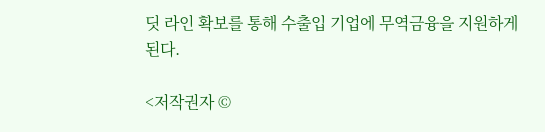딧 라인 확보를 통해 수출입 기업에 무역금융을 지원하게된다.

<저작권자 ©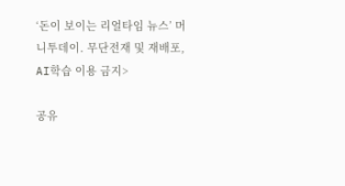‘돈이 보이는 리얼타임 뉴스’ 머니투데이. 무단전재 및 재배포, AI학습 이용 금지>

공유